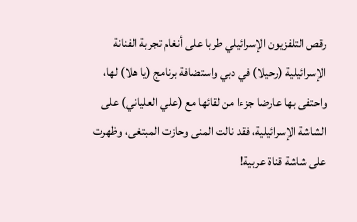رقص التلفزيون الإسرائيلي طربا على أنغام تجربة الفنانة الإسرائيلية (رحيلا) في دبي واستضافة برنامج (يا هلا) لها، واحتفى بها عارضا جزءا من لقائها مع (علي العلياني) على الشاشة الإسرائيلية، فقد نالت المنى وحازت المبتغى، وظهرت على شاشة قناة عربية!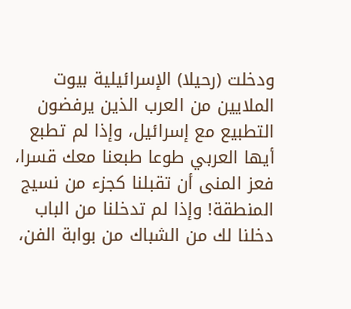ودخلت (رحيلا) الإسرائيلية بيوت الملايين من العرب الذين يرفضون التطبيع مع إسرائيل، وإذا لم تطبع أيها العربي طوعا طبعنا معك قسرا، فعز المنى أن تقبلنا كجزء من نسيج المنطقة! وإذا لم تدخلنا من الباب دخلنا لك من الشباك من بوابة الفن،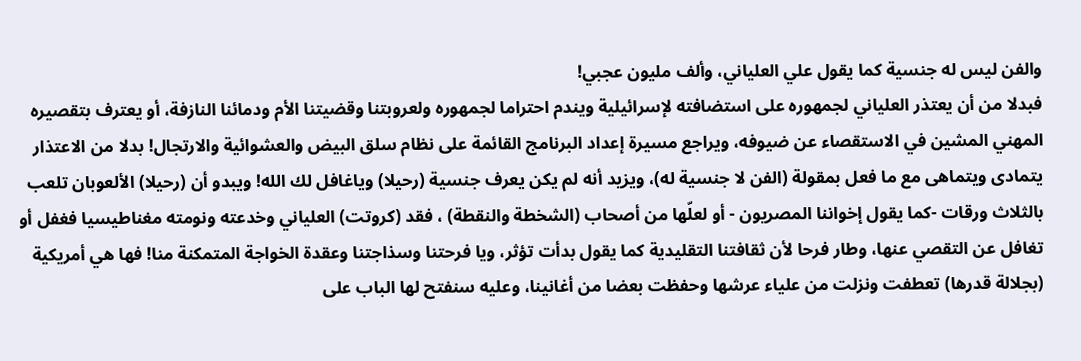والفن ليس له جنسية كما يقول علي العلياني، وألف مليون عجبي!
فبدلا من أن يعتذر العلياني لجمهوره على استضافته لإسرائيلية ويندم احتراما لجمهوره ولعروبتنا وقضيتنا الأم ودمائنا النازفة، أو يعترف بتقصيره المهني المشين في الاستقصاء عن ضيوفه، ويراجع مسيرة إعداد البرنامج القائمة على نظام سلق البيض والعشوائية والارتجال! بدلا من الاعتذار يتمادى ويتماهى مع ما فعل بمقولة (الفن لا جنسية له)، ويزيد أنه لم يكن يعرف جنسية (رحيلا) وياغافل لك الله! ويبدو أن (رحيلا) الألعوبان تلعب بالثلاث ورقات -كما يقول إخواننا المصريون - أو لعلّها من أصحاب (الشخطة والنقطة) ، فقد (كروتت) العلياني وخدعته ونومته مغناطيسيا فغفل أو تغافل عن التقصي عنها، وطار فرحا لأن ثقافتنا التقليدية كما يقول بدأت تؤثر، ويا فرحتنا وسذاجتنا وعقدة الخواجة المتمكنة منا! فها هي أمريكية (بجلالة قدرها) تعطفت ونزلت من علياء عرشها وحفظت بعضا من أغانينا، وعليه سنفتح لها الباب على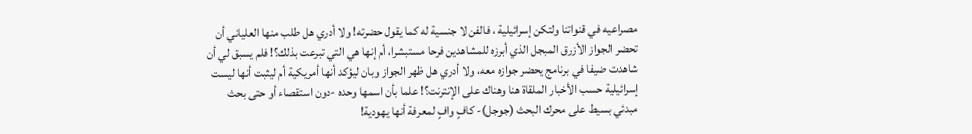مصراعيه في قنواتنا ولتكن إسرائيلية ، فالفن لا جنسية له كما يقول حضرته! ولا أدري هل طلب منها العلياني أن تحضر الجواز الأزرق المبجل الذي أبرزه للمشاهدين فرحا مستبشرا، أم إنها هي التي تبرعت بذلك؟! فلم يسبق لي أن شاهدت ضيفا في برنامج يحضر جوازه معه، ولا أدري هل ظهر الجواز وبان ليؤكد أنها أمريكية أم ليثبت أنها ليست إسرائيلية حسب الأخبار الملقاة هنا وهناك على الإنترنت؟! علما بأن اسمها وحده -دون استقصاء أو حتى بحث مبدئي بسيط على محرك البحث (جوجل)- كافٍ وافٍ لمعرفة أنها يهودية!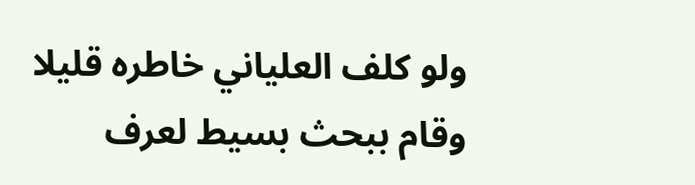ولو كلف العلياني خاطره قليلا وقام ببحث بسيط لعرف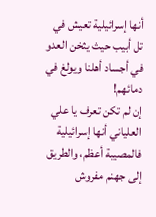أنها إسرائيلية تعيش في تل أبيب حيث يثخن العدو في أجساد أهلنا ويولغ في دمائهم!
إن لم تكن تعرف يا علي العلياني أنها إسرائيلية فالمصيبة أعظم، والطريق إلى جهنم مفروش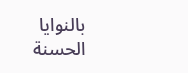بالنوايا الحسنة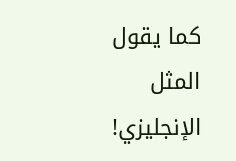كما يقول المثل الإنجليزي!